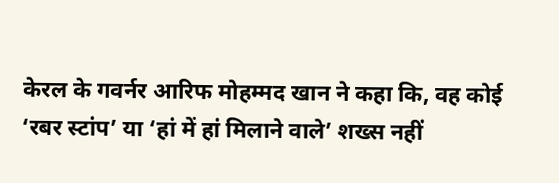केरल के गवर्नर आरिफ मोहम्मद खान ने कहा कि, वह कोई ‘रबर स्टांप’ या ‘हां में हां मिलाने वाले’ शख्स नहीं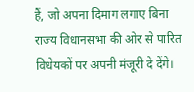हैं, जो अपना दिमाग लगाए बिना राज्य विधानसभा की ओर से पारित विधेयकों पर अपनी मंजूरी दे देंगे।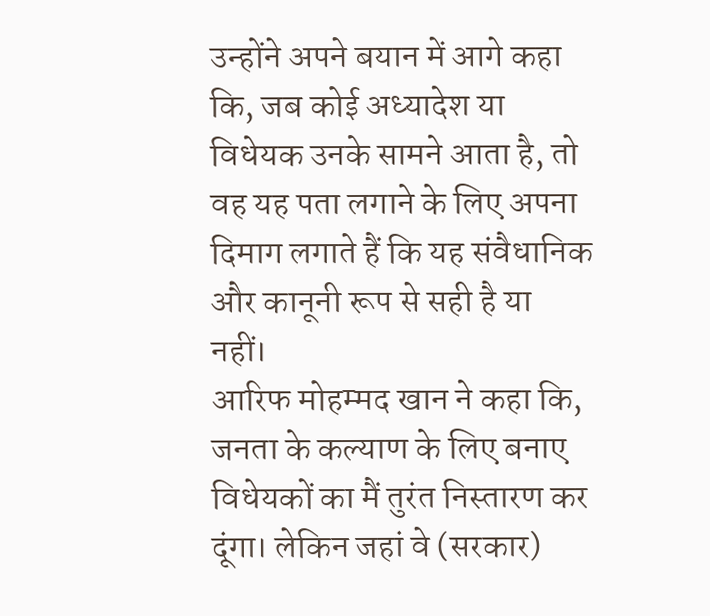उन्होंने अपने बयान में आगे कहा कि, जब कोई अध्यादेश या विधेयक उनके सामने आता है, तो वह यह पता लगाने के लिए अपना दिमाग लगाते हैं कि यह संवैधानिक और कानूनी रूप से सही है या नहीं।
आरिफ मोहम्मद खान ने कहा कि, जनता के कल्याण के लिए बनाए विधेयकों का मैं तुरंत निस्तारण कर दूंगा। लेकिन जहां वे (सरकार)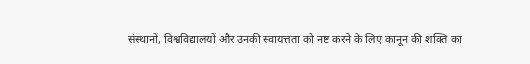संस्थानों, विश्वविद्यालयों और उनकी स्वायत्तता को नष्ट करने के लिए कानून की शक्ति का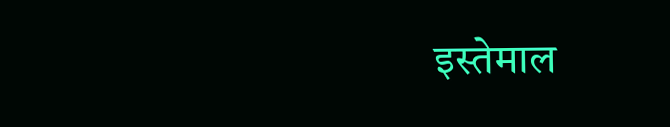इस्तेमाल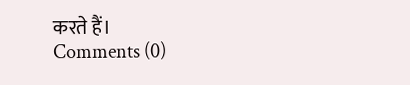करते हैं।
Comments (0)